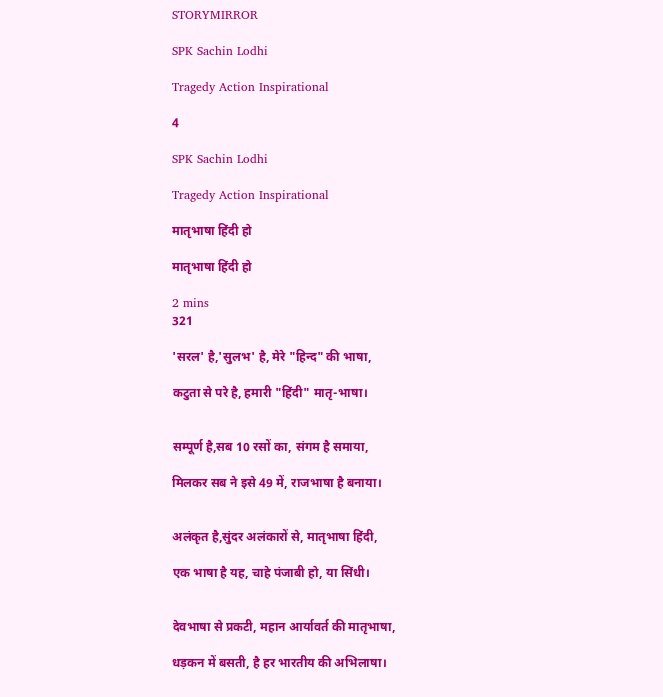STORYMIRROR

SPK Sachin Lodhi

Tragedy Action Inspirational

4

SPK Sachin Lodhi

Tragedy Action Inspirational

मातृभाषा हिंदी हो

मातृभाषा हिंदी हो

2 mins
321

'सरल' है,'सुलभ' है, मेरे "हिन्द" की भाषा,

कटुता से परे है, हमारी "हिंदी" मातृ-भाषा।


सम्पूर्ण है,सब 10 रसों का, संगम है समाया,

मिलकर सब ने इसे 49 में, राजभाषा है बनाया।


अलंकृत है,सुंदर अलंकारों से, मातृभाषा हिंदी,

एक भाषा है यह, चाहे पंजाबी हो, या सिंधी।


देवभाषा से प्रकटी, महान आर्यावर्त की मातृभाषा,

धड़कन में बसती, है हर भारतीय की अभिलाषा।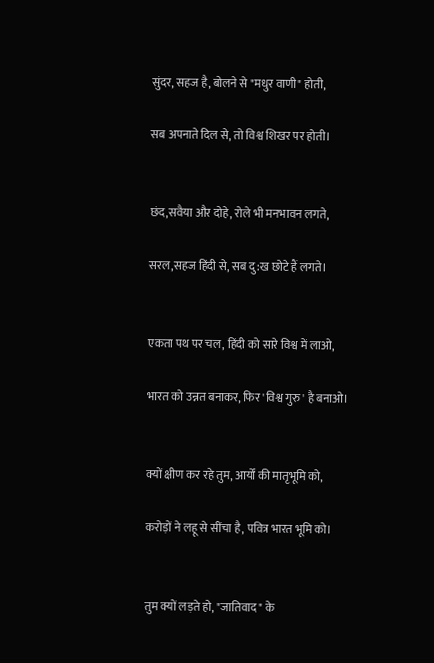सुंदर, सहज है, बोलने से "मधुर वाणी" होती,

सब अपनाते दिल से, तो विश्व शिखर पर होती।


छंद,सवैया और दोहे, रोले भी मनभावन लगते,

सरल,सहज हिंदी से, सब दु:ख छोटे हैं लगते।


एकता पथ पर चल, हिंदी को सारे विश्व में लाओ,

भारत को उन्नत बनाकर, फिर 'विश्व गुरु' है बनाओ।


क्यों क्षीण कर रहे तुम, आर्यों की मातृभूमि को,

करोड़ों ने लहू से सींचा है, पवित्र भारत भूमि को।


तुम क्यों लड़ते हो, "जातिवाद" के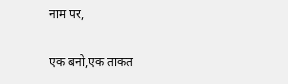नाम पर,

एक बनो,एक ताकत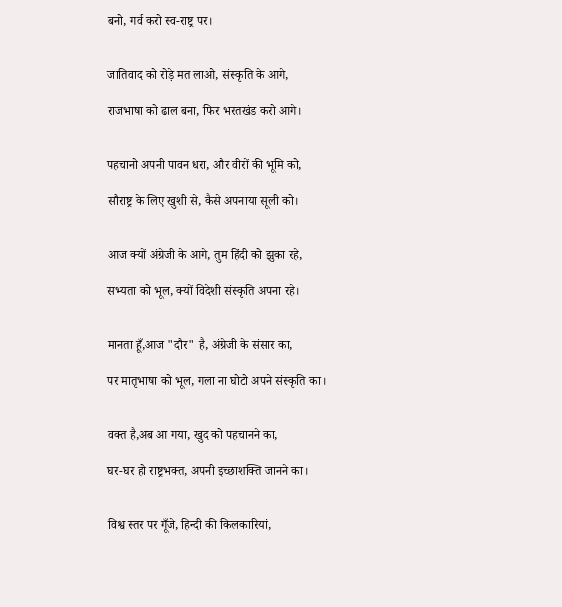बनो, गर्व करो स्व-राष्ट्र पर।


जातिवाद को रोड़े मत लाओ, संस्कृति के आगे,

राजभाषा को ढाल बना, फिर भरतखंड करो आगे।


पहचानो अपनी पावन धरा, और वीरों की भूमि को,

सौराष्ट्र के लिए खुशी से, कैसे अपनाया सूली को।


आज क्यों अंग्रेजी के आगे, तुम हिंदी को झुका रहे,

सभ्यता को भूल, क्यों विदेशी संस्कृति अपना रहे।


मानता हूँ,आज "दौर" है, अंग्रेजी के संसार का,

पर मातृभाषा को भूल, गला ना घोटो अपने संस्कृति का।


वक्त है,अब आ गया, खुद को पहचानने का,

घर-घर हो राष्ट्रभक्त, अपनी इच्छाशक्ति जानने का।


विश्व स्तर पर गूँजे, हिन्दी की किलकारियां,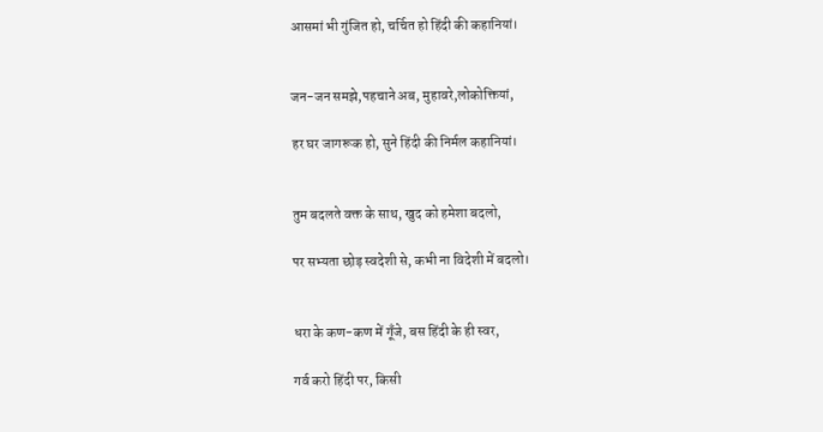आसमां भी गुंजित हो, चर्चित हो हिंदी की कहानियां।


जन-जन समझे,पहचाने अब, मुहावरे,लोकोक्तियां,

हर घर जागरूक हो, सुने हिंदी की निर्मल कहानियां।


तुम बदलते वक्त के साथ, खुद को हमेशा बदलो,

पर सभ्यता छोड़ स्वदेशी से, कभी ना विदेशी में बदलो।


धरा के कण-कण में गूँजे, बस हिंदी के ही स्वर,

गर्व करो हिंदी पर, किसी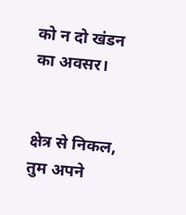को न दो खंडन का अवसर।


क्षेत्र से निकल, तुम अपने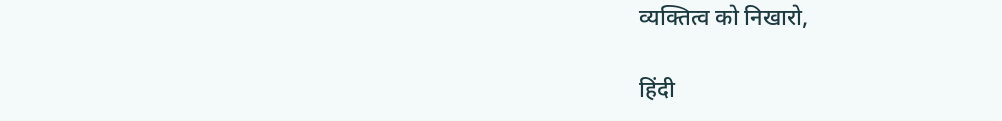व्यक्तित्व को निखारो,

हिंदी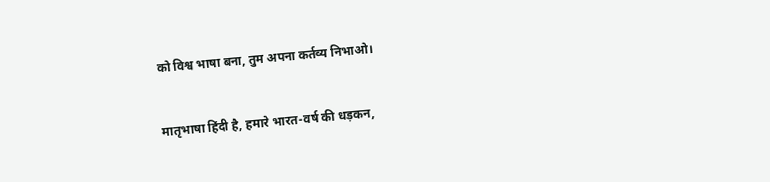को विश्व भाषा बना, तुम अपना कर्तव्य निभाओ।


मातृभाषा हिंदी है, हमारे भारत-वर्ष की धड़कन,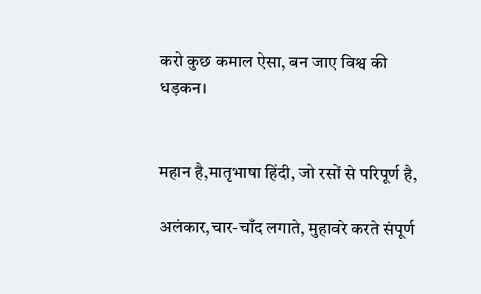करो कुछ कमाल ऐसा, बन जाए विश्व की धड़कन।


महान है,मातृभाषा हिंदी, जो रसों से परिपूर्ण है,

अलंकार,चार-चाँद लगाते, मुहावरे करते संपूर्ण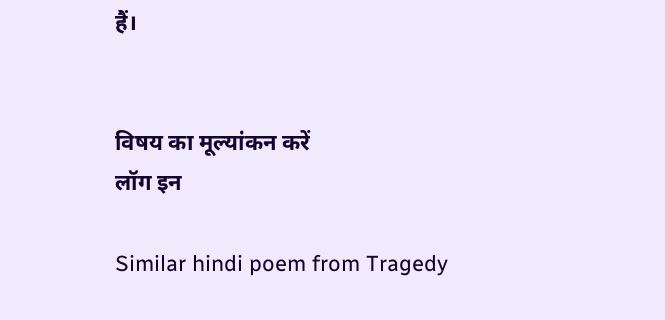हैं।


विषय का मूल्यांकन करें
लॉग इन

Similar hindi poem from Tragedy